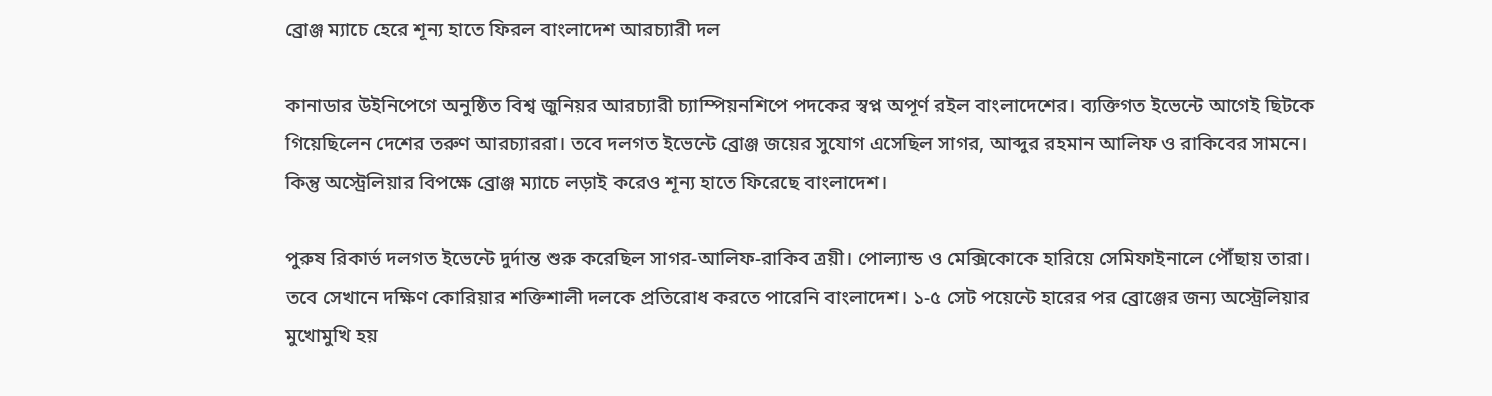ব্রোঞ্জ ম্যাচে হেরে শূন্য হাতে ফিরল বাংলাদেশ আরচ্যারী দল

কানাডার উইনিপেগে অনুষ্ঠিত বিশ্ব জুনিয়র আরচ্যারী চ্যাম্পিয়নশিপে পদকের স্বপ্ন অপূর্ণ রইল বাংলাদেশের। ব্যক্তিগত ইভেন্টে আগেই ছিটকে গিয়েছিলেন দেশের তরুণ আরচ্যাররা। তবে দলগত ইভেন্টে ব্রোঞ্জ জয়ের সুযোগ এসেছিল সাগর, আব্দুর রহমান আলিফ ও রাকিবের সামনে। কিন্তু অস্ট্রেলিয়ার বিপক্ষে ব্রোঞ্জ ম্যাচে লড়াই করেও শূন্য হাতে ফিরেছে বাংলাদেশ।

পুরুষ রিকার্ভ দলগত ইভেন্টে দুর্দান্ত শুরু করেছিল সাগর-আলিফ-রাকিব ত্রয়ী। পোল্যান্ড ও মেক্সিকোকে হারিয়ে সেমিফাইনালে পৌঁছায় তারা। তবে সেখানে দক্ষিণ কোরিয়ার শক্তিশালী দলকে প্রতিরোধ করতে পারেনি বাংলাদেশ। ১-৫ সেট পয়েন্টে হারের পর ব্রোঞ্জের জন্য অস্ট্রেলিয়ার মুখোমুখি হয়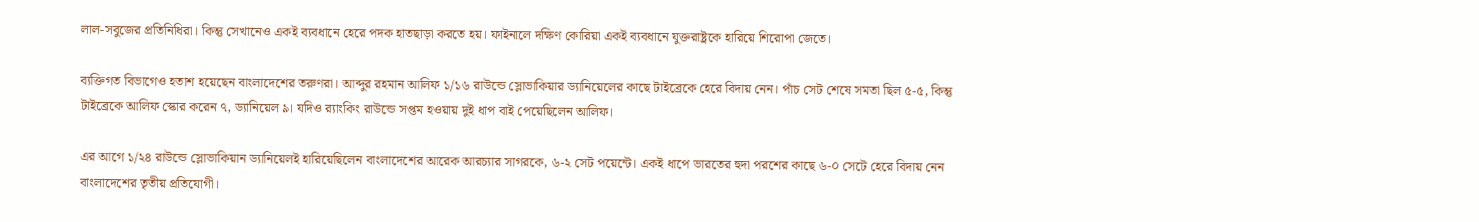লাল-সবুজের প্রতিনিধিরা। কিন্তু সেখানেও একই ব্যবধানে হেরে পদক হাতছাড়া করতে হয়। ফাইনালে দক্ষিণ কোরিয়া একই ব্যবধানে যুক্তরাষ্ট্রকে হারিয়ে শিরোপা জেতে।

ব্যক্তিগত বিভাগেও হতাশ হয়েছেন বাংলাদেশের তরুণরা। আব্দুর রহমান আলিফ ১/১৬ রাউন্ডে স্লোভাকিয়ার ড্যানিয়েলের কাছে টাইব্রেকে হেরে বিদায় নেন। পাঁচ সেট শেষে সমতা ছিল ৫-৫, কিন্তু টাইব্রেকে আলিফ স্কোর করেন ৭, ড্যানিয়েল ৯। যদিও র‍্যাংকিং রাউন্ডে সপ্তম হওয়ায় দুই ধাপ বাই পেয়েছিলেন আলিফ।

এর আগে ১/২৪ রাউন্ডে স্লোভাকিয়ান ড্যানিয়েলই হারিয়েছিলেন বাংলাদেশের আরেক আরচ্যার সাগরকে, ৬-২ সেট পয়েন্টে। একই ধাপে ভারতের হুদা পরশের কাছে ৬-০ সেটে হেরে বিদায় নেন বাংলাদেশের তৃতীয় প্রতিযোগী।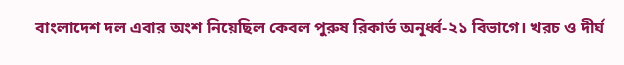বাংলাদেশ দল এবার অংশ নিয়েছিল কেবল পুরুষ রিকার্ভ অনূর্ধ্ব-২১ বিভাগে। খরচ ও দীর্ঘ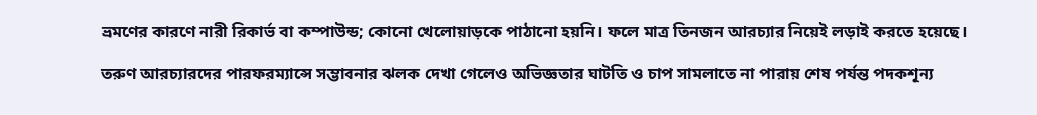ভ্রমণের কারণে নারী রিকার্ভ বা কম্পাউন্ড; কোনো খেলোয়াড়কে পাঠানো হয়নি। ফলে মাত্র তিনজন আরচ্যার নিয়েই লড়াই করতে হয়েছে।

তরুণ আরচ্যারদের পারফরম্যান্সে সম্ভাবনার ঝলক দেখা গেলেও অভিজ্ঞতার ঘাটতি ও চাপ সামলাতে না পারায় শেষ পর্যন্ত পদকশূন্য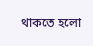থাকতে হলো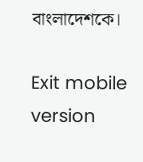বাংলাদেশকে।

Exit mobile version